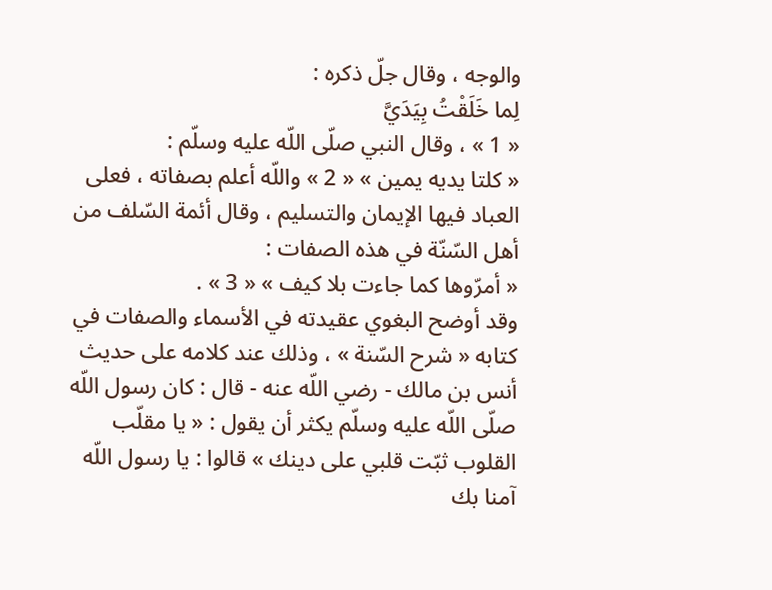والوجه ، وقال جلّ ذكره :
لِما خَلَقْتُ بِيَدَيَّ
« 1 » ، وقال النبي صلّى اللّه عليه وسلّم :
« كلتا يديه يمين » « 2 » واللّه أعلم بصفاته ، فعلى العباد فيها الإيمان والتسليم ، وقال أئمة السّلف من أهل السّنّة في هذه الصفات :
« أمرّوها كما جاءت بلا كيف » « 3 » .
وقد أوضح البغوي عقيدته في الأسماء والصفات في كتابه « شرح السّنة » ، وذلك عند كلامه على حديث أنس بن مالك - رضي اللّه عنه - قال : كان رسول اللّه صلّى اللّه عليه وسلّم يكثر أن يقول : « يا مقلّب القلوب ثبّت قلبي على دينك » قالوا : يا رسول اللّه آمنا بك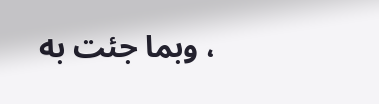، وبما جئت به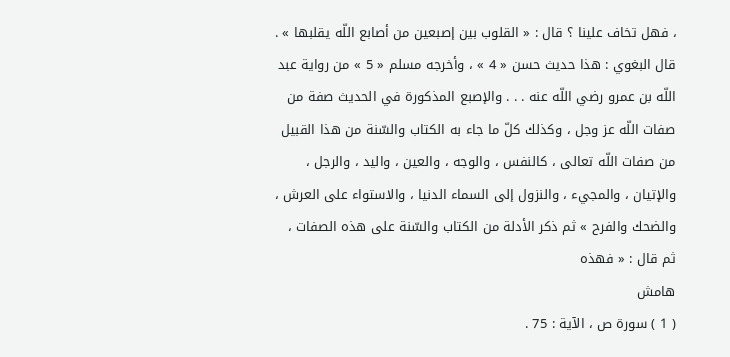، فهل تخاف علينا ؟ قال : « القلوب بين إصبعين من أصابع اللّه يقلبها » . قال البغوي : هذا حديث حسن « 4 » ، وأخرجه مسلم « 5 » من رواية عبد اللّه بن عمرو رضي اللّه عنه . . . والإصبع المذكورة في الحديث صفة من صفات اللّه عز وجل ، وكذلك كلّ ما جاء به الكتاب والسّنة من هذا القبيل من صفات اللّه تعالى ، كالنفس ، والوجه ، والعين ، واليد ، والرجل ، والإتيان ، والمجيء ، والنزول إلى السماء الدنيا ، والاستواء على العرش ، والضحك والفرح » ثم ذكر الأدلة من الكتاب والسّنة على هذه الصفات ، ثم قال : « فهذه
هامش
( 1 ) سورة ص ، الآية : 75 .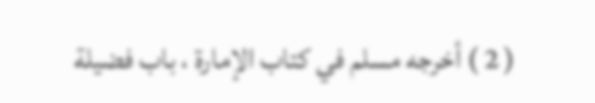( 2 ) أخرجه مسلم في كتاب الإمارة ، باب فضيلة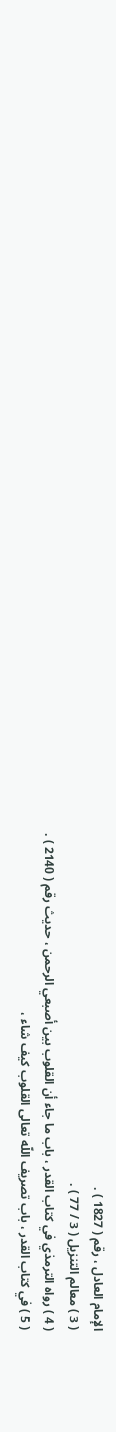الإمام العادل ، رقم ( 1827 ) .
( 3 ) معالم التنزيل ( 3 / 77 ) .
( 4 ) رواه الترمذي في كتاب القدر ، باب ما جاء أن القلوب بين أصبعي الرحمن ، حديث رقم ( 2140 ) .
( 5 ) في كتاب القدر ، باب تصريف اللّه تعالى القلوب كيف شاء ،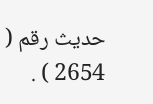حديث رقم ( 2654 ) .